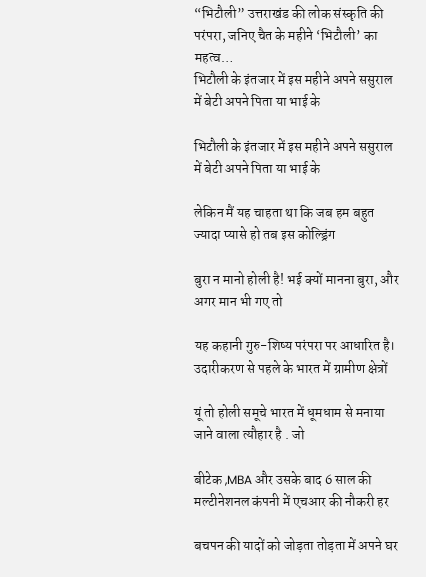“भिटौली” उत्तराखंड की लोक संस्कृति की परंपरा, जनिए चैत के महीने ‘भिटौली’ का महत्व…
भिटौली के इंतजार में इस महीने अपने ससुराल में बेटी अपने पिता या भाई के

भिटौली के इंतजार में इस महीने अपने ससुराल में बेटी अपने पिता या भाई के

लेकिन मैं यह चाहता था कि जब हम बहुत ज्यादा प्यासे हो तब इस कोल्ड्रिंग

बुरा न मानो होली है! भई क्यों मानना बुरा, और अगर मान भी गए तो

यह कहानी गुरु-शिष्य परंपरा पर आधारित है। उदारीकरण से पहले के भारत में ग्रामीण क्षेत्रों

यूं तो होली समूचे भारत में धूमधाम से मनाया जाने वाला त्यौहार है . जो

बीटेक ,MBA और उसके बाद 6 साल की मल्टीनेशनल कंपनी में एचआर की नौकरी हर

बचपन की यादों को जोड़ता तोड़ता में अपने घर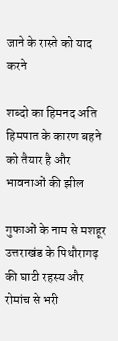जाने के रास्ते को याद करने

शब्दो का हिमनद अति हिमपात के कारण बहने को तैयार है और भावनाओं की झील

गुफाओं के नाम से मशहूर उत्तराखंड के पिथौरागढ़ की घाटी रहस्य और रोमांच से भरी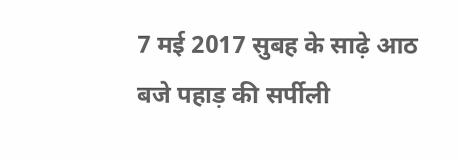7 मई 2017 सुबह के साढ़े आठ बजे पहाड़ की सर्पीली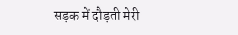सड़क में दौड़ती मेरी